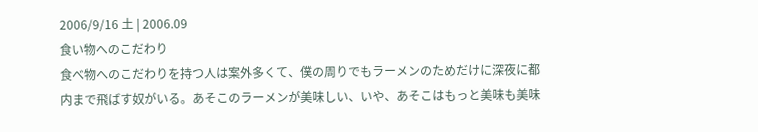2006/9/16 土 | 2006.09
食い物へのこだわり
食べ物へのこだわりを持つ人は案外多くて、僕の周りでもラーメンのためだけに深夜に都内まで飛ばす奴がいる。あそこのラーメンが美味しい、いや、あそこはもっと美味も美味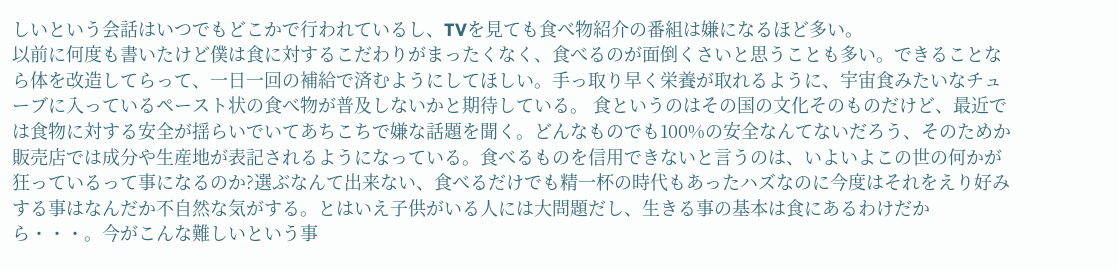しいという会話はいつでもどこかで行われているし、TVを見ても食べ物紹介の番組は嫌になるほど多い。
以前に何度も書いたけど僕は食に対するこだわりがまったくなく、食べるのが面倒くさいと思うことも多い。できることなら体を改造してらって、一日一回の補給で済むようにしてほしい。手っ取り早く栄養が取れるように、宇宙食みたいなチューブに入っているペースト状の食べ物が普及しないかと期待している。 食というのはその国の文化そのものだけど、最近では食物に対する安全が揺らいでいてあちこちで嫌な話題を聞く。どんなものでも100%の安全なんてないだろう、そのためか販売店では成分や生産地が表記されるようになっている。食べるものを信用できないと言うのは、いよいよこの世の何かが狂っているって事になるのか?選ぶなんて出来ない、食べるだけでも精一杯の時代もあったハズなのに今度はそれをえり好みする事はなんだか不自然な気がする。とはいえ子供がいる人には大問題だし、生きる事の基本は食にあるわけだから・・・。今がこんな難しいという事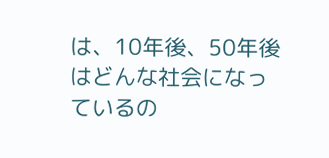は、10年後、50年後はどんな社会になっているの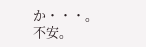か・・・。不安。